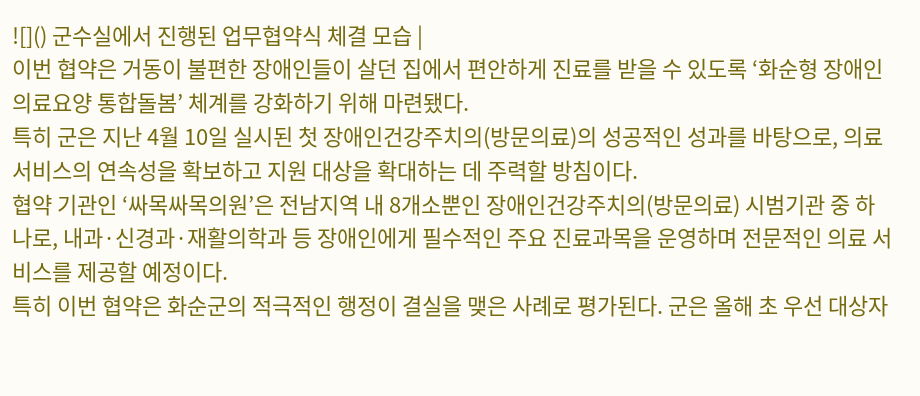![]() 군수실에서 진행된 업무협약식 체결 모습 |
이번 협약은 거동이 불편한 장애인들이 살던 집에서 편안하게 진료를 받을 수 있도록 ‘화순형 장애인 의료요양 통합돌봄’ 체계를 강화하기 위해 마련됐다.
특히 군은 지난 4월 10일 실시된 첫 장애인건강주치의(방문의료)의 성공적인 성과를 바탕으로, 의료 서비스의 연속성을 확보하고 지원 대상을 확대하는 데 주력할 방침이다.
협약 기관인 ‘싸목싸목의원’은 전남지역 내 8개소뿐인 장애인건강주치의(방문의료) 시범기관 중 하나로, 내과·신경과·재활의학과 등 장애인에게 필수적인 주요 진료과목을 운영하며 전문적인 의료 서비스를 제공할 예정이다.
특히 이번 협약은 화순군의 적극적인 행정이 결실을 맺은 사례로 평가된다. 군은 올해 초 우선 대상자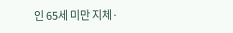인 65세 미만 지체·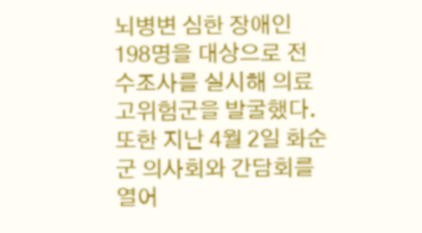뇌병변 심한 장애인 198명을 대상으로 전수조사를 실시해 의료 고위험군을 발굴했다.
또한 지난 4월 2일 화순군 의사회와 간담회를 열어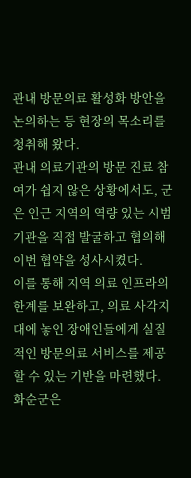관내 방문의료 활성화 방안을 논의하는 등 현장의 목소리를 청취해 왔다.
관내 의료기관의 방문 진료 참여가 쉽지 않은 상황에서도, 군은 인근 지역의 역량 있는 시범기관을 직접 발굴하고 협의해 이번 협약을 성사시켰다.
이를 통해 지역 의료 인프라의 한계를 보완하고, 의료 사각지대에 놓인 장애인들에게 실질적인 방문의료 서비스를 제공할 수 있는 기반을 마련했다.
화순군은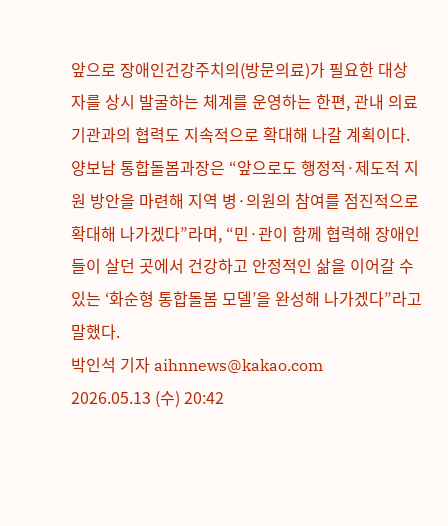앞으로 장애인건강주치의(방문의료)가 필요한 대상자를 상시 발굴하는 체계를 운영하는 한편, 관내 의료기관과의 협력도 지속적으로 확대해 나갈 계획이다.
양보남 통합돌봄과장은 “앞으로도 행정적·제도적 지원 방안을 마련해 지역 병·의원의 참여를 점진적으로 확대해 나가겠다”라며, “민·관이 함께 협력해 장애인들이 살던 곳에서 건강하고 안정적인 삶을 이어갈 수 있는 ‘화순형 통합돌봄 모델’을 완성해 나가겠다”라고 말했다.
박인석 기자 aihnnews@kakao.com
2026.05.13 (수) 20:42